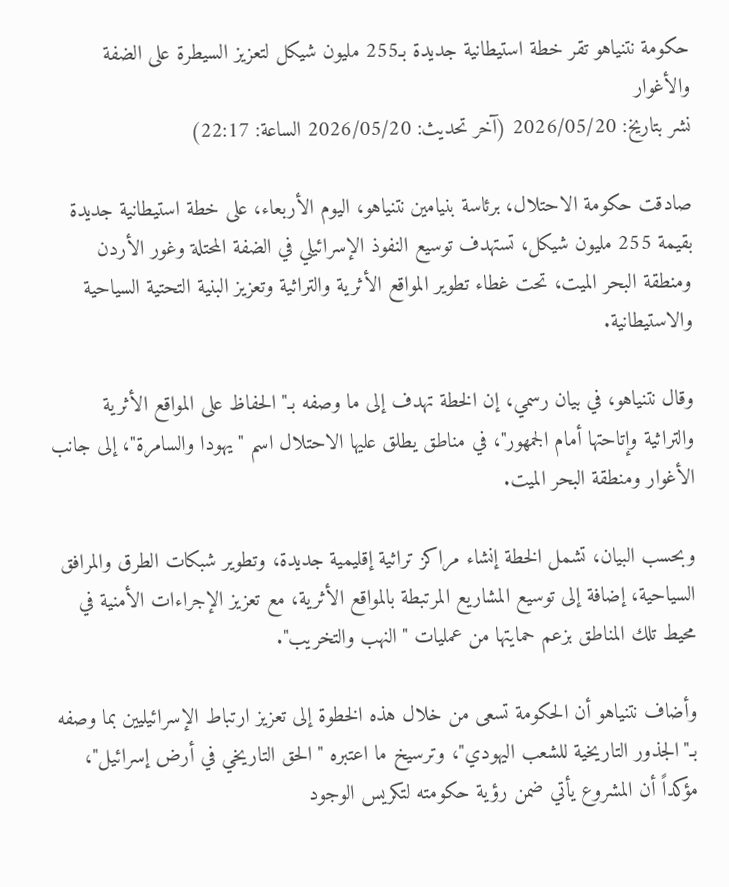حكومة نتنياهو تقر خطة استيطانية جديدة بـ255 مليون شيكل لتعزيز السيطرة على الضفة والأغوار
نشر بتاريخ: 2026/05/20 (آخر تحديث: 2026/05/20 الساعة: 22:17)

صادقت حكومة الاحتلال، برئاسة بنيامين نتنياهو، اليوم الأربعاء، على خطة استيطانية جديدة بقيمة 255 مليون شيكل، تستهدف توسيع النفوذ الإسرائيلي في الضفة المحتلة وغور الأردن ومنطقة البحر الميت، تحت غطاء تطوير المواقع الأثرية والتراثية وتعزيز البنية التحتية السياحية والاستيطانية.

وقال نتنياهو، في بيان رسمي، إن الخطة تهدف إلى ما وصفه بـ"الحفاظ على المواقع الأثرية والتراثية وإتاحتها أمام الجمهور"، في مناطق يطلق عليها الاحتلال اسم "يهودا والسامرة"، إلى جانب الأغوار ومنطقة البحر الميت.

وبحسب البيان، تشمل الخطة إنشاء مراكز تراثية إقليمية جديدة، وتطوير شبكات الطرق والمرافق السياحية، إضافة إلى توسيع المشاريع المرتبطة بالمواقع الأثرية، مع تعزيز الإجراءات الأمنية في محيط تلك المناطق بزعم حمايتها من عمليات "النهب والتخريب".

وأضاف نتنياهو أن الحكومة تسعى من خلال هذه الخطوة إلى تعزيز ارتباط الإسرائيليين بما وصفه بـ"الجذور التاريخية للشعب اليهودي"، وترسيخ ما اعتبره "الحق التاريخي في أرض إسرائيل"، مؤكداً أن المشروع يأتي ضمن رؤية حكومته لتكريس الوجود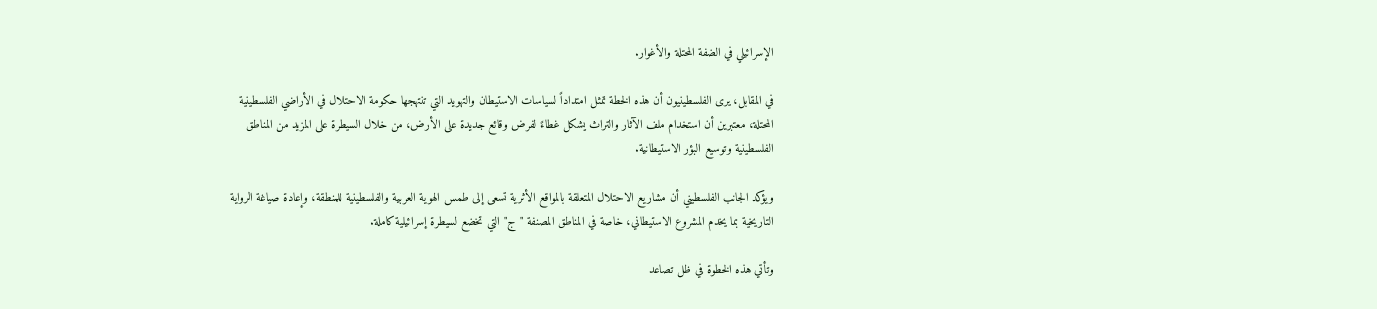الإسرائيلي في الضفة المحتلة والأغوار.

في المقابل، يرى الفلسطينيون أن هذه الخطة تمثل امتداداً لسياسات الاستيطان والتهويد التي تنتهجها حكومة الاحتلال في الأراضي الفلسطينية المحتلة، معتبرين أن استخدام ملف الآثار والتراث يشكل غطاءً لفرض وقائع جديدة على الأرض، من خلال السيطرة على المزيد من المناطق الفلسطينية وتوسيع البؤر الاستيطانية.

ويؤكد الجانب الفلسطيني أن مشاريع الاحتلال المتعلقة بالمواقع الأثرية تسعى إلى طمس الهوية العربية والفلسطينية للمنطقة، وإعادة صياغة الرواية التاريخية بما يخدم المشروع الاستيطاني، خاصة في المناطق المصنفة "ج" التي تخضع لسيطرة إسرائيلية كاملة.

وتأتي هذه الخطوة في ظل تصاعد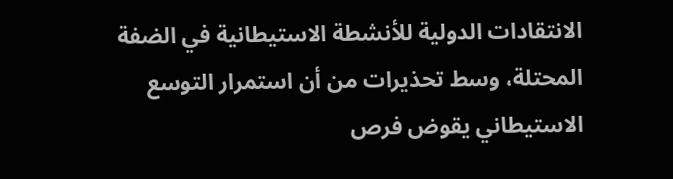الانتقادات الدولية للأنشطة الاستيطانية في الضفة المحتلة، وسط تحذيرات من أن استمرار التوسع الاستيطاني يقوض فرص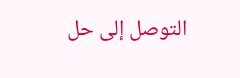التوصل إلى حل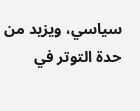سياسي، ويزيد من حدة التوتر في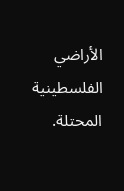الأراضي الفلسطينية المحتلة.